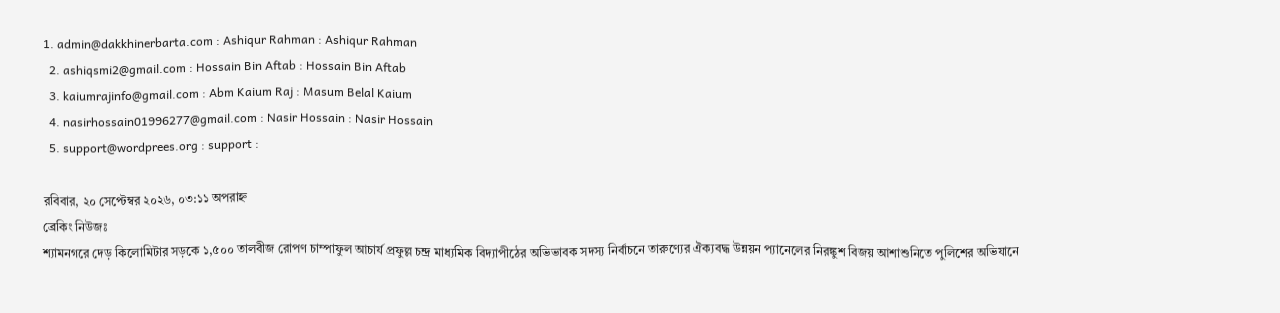1. admin@dakkhinerbarta.com : Ashiqur Rahman : Ashiqur Rahman
  2. ashiqsmi2@gmail.com : Hossain Bin Aftab : Hossain Bin Aftab
  3. kaiumrajinfo@gmail.com : Abm Kaium Raj : Masum Belal Kaium
  4. nasirhossain01996277@gmail.com : Nasir Hossain : Nasir Hossain
  5. support@wordprees.org : support :

রবিবার, ২০ সেপ্টেম্বর ২০২৬, ০৩:১১ অপরাহ্ন
ব্রেকিং নিউজঃ
শ্যামনগরে দেড় কিলোমিটার সড়কে ১,৫০০ তালবীজ রোপণ চাম্পাফুল আচার্য প্রফুল্ল চন্দ্র মাধ্যমিক বিদ্যাপীঠের অভিভাবক সদস্য নির্বাচনে তারুণ্যের ঐক্যবদ্ধ উন্নয়ন প্যানেলের নিরঙ্কুশ বিজয় আশাশুনিতে পুলিশের অভিযানে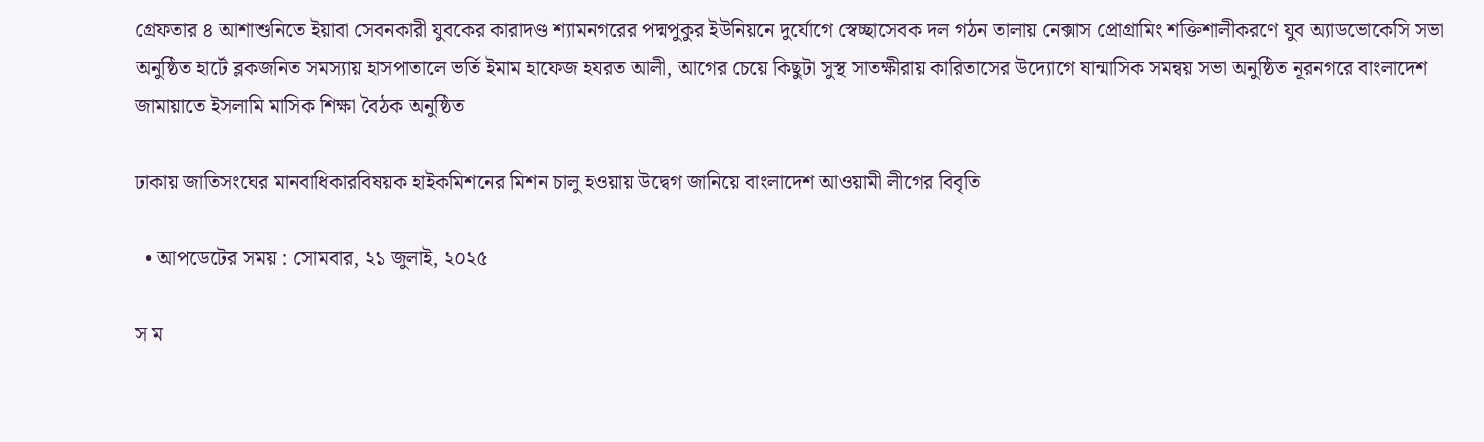গ্রেফতার ৪ আশাশুনিতে ইয়াবা সেবনকারী যুবকের কারাদণ্ড শ্যামনগরের পদ্মপুকুর ইউনিয়নে দুর্যোগে স্বেচ্ছাসেবক দল গঠন তালায় নেক্সাস প্রোগ্রামিং শক্তিশালীকরণে যুব অ্যাডভোকেসি সভা অনুষ্ঠিত হার্টে ব্লকজনিত সমস্যায় হাসপাতালে ভর্তি ইমাম হাফেজ হযরত আলী, আগের চেয়ে কিছুটা সুস্থ সাতক্ষীরায় কারিতাসের উদ্যোগে ষান্মাসিক সমন্বয় সভা অনুষ্ঠিত নূরনগরে বাংলাদেশ জামায়াতে ইসলামি মাসিক শিক্ষা বৈঠক অনুষ্ঠিত

ঢাকায় জাতিসংঘের মানবাধিকারবিষয়ক হাইকমিশনের মিশন চালু হওয়ায় উদ্বেগ জানিয়ে বাংলাদেশ আওয়ামী লীগের বিবৃতি

  • আপডেটের সময় : সোমবার, ২১ জুলাই, ২০২৫

স ম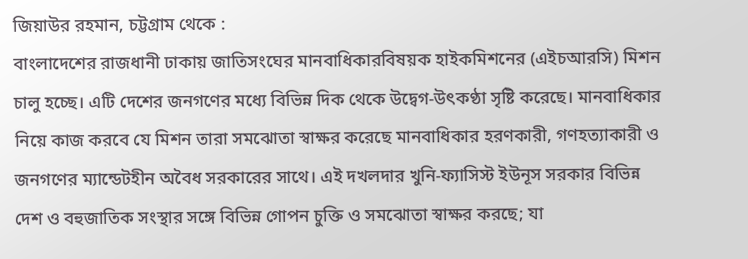জিয়াউর রহমান, চট্টগ্রাম থেকে :
বাংলাদেশের রাজধানী ঢাকায় জাতিসংঘের মানবাধিকারবিষয়ক হাইকমিশনের (এইচআরসি) মিশন চালু হচ্ছে। এটি দেশের জনগণের মধ্যে বিভিন্ন দিক থেকে উদ্বেগ-উৎকণ্ঠা সৃষ্টি করেছে। মানবাধিকার নিয়ে কাজ করবে যে মিশন তারা সমঝোতা স্বাক্ষর করেছে মানবাধিকার হরণকারী, গণহত্যাকারী ও জনগণের ম্যান্ডেটহীন অবৈধ সরকারের সাথে। এই দখলদার খুনি-ফ্যাসিস্ট ইউনূস সরকার বিভিন্ন দেশ ও বহুজাতিক সংস্থার সঙ্গে বিভিন্ন গোপন চুক্তি ও সমঝোতা স্বাক্ষর করছে; যা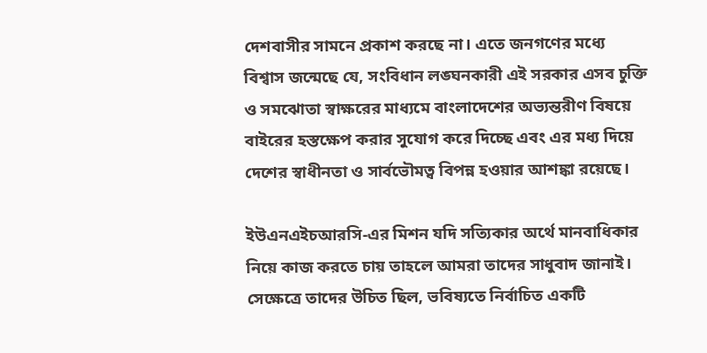দেশবাসীর সামনে প্রকাশ করছে না। এতে জনগণের মধ্যে বিশ্বাস জন্মেছে যে, সংবিধান লঙ্ঘনকারী এই সরকার এসব চুক্তি ও সমঝোতা স্বাক্ষরের মাধ্যমে বাংলাদেশের অভ্যন্তরীণ বিষয়ে বাইরের হস্তক্ষেপ করার সুযোগ করে দিচ্ছে এবং এর মধ্য দিয়ে দেশের স্বাধীনতা ও সার্বভৌমত্ব বিপন্ন হওয়ার আশঙ্কা রয়েছে।

ইউএনএইচআরসি-এর মিশন যদি সত্যিকার অর্থে মানবাধিকার নিয়ে কাজ করতে চায় তাহলে আমরা তাদের সাধুবাদ জানাই। সেক্ষেত্রে তাদের উচিত ছিল, ভবিষ্যতে নির্বাচিত একটি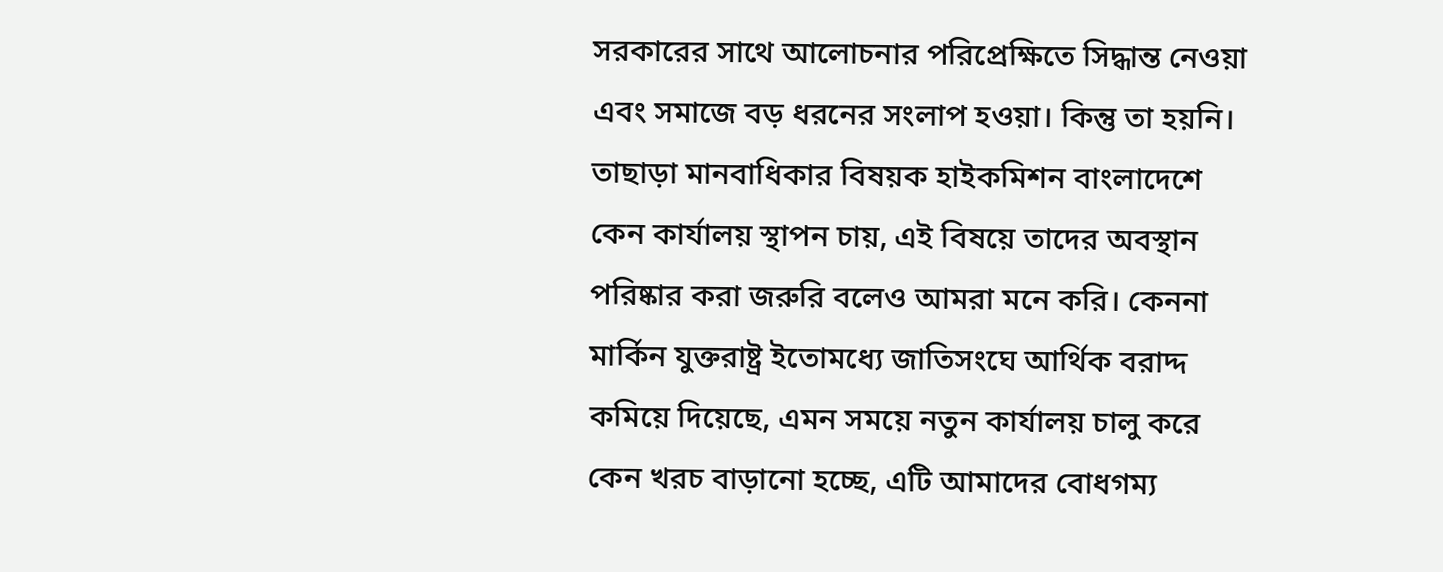সরকারের সাথে আলোচনার পরিপ্রেক্ষিতে সিদ্ধান্ত নেওয়া এবং সমাজে বড় ধরনের সংলাপ হওয়া। কিন্তু তা হয়নি। তাছাড়া মানবাধিকার বিষয়ক হাইকমিশন বাংলাদেশে কেন কার্যালয় স্থাপন চায়, এই বিষয়ে তাদের অবস্থান পরিষ্কার করা জরুরি বলেও আমরা মনে করি। কেননা মার্কিন যুক্তরাষ্ট্র ইতোমধ্যে জাতিসংঘে আর্থিক বরাদ্দ কমিয়ে দিয়েছে, এমন সময়ে নতুন কার্যালয় চালু করে কেন খরচ বাড়ানো হচ্ছে, এটি আমাদের বোধগম্য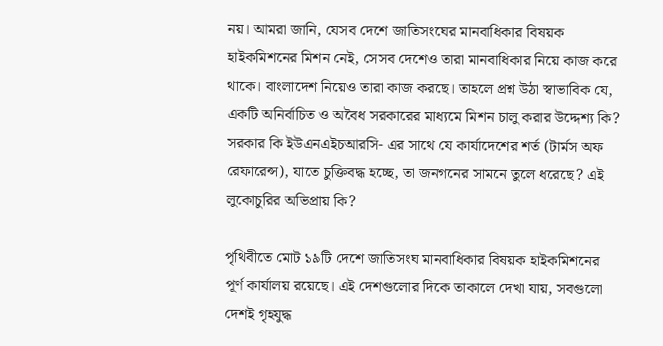নয়। আমরা জানি, যেসব দেশে জাতিসংঘের মানবাধিকার বিষয়ক হাইকমিশনের মিশন নেই, সেসব দেশেও তারা মানবাধিকার নিয়ে কাজ করে থাকে। বাংলাদেশ নিয়েও তারা কাজ করছে। তাহলে প্রশ্ন উঠা স্বাভাবিক যে, একটি অনির্বাচিত ও অবৈধ সরকারের মাধ্যমে মিশন চালু করার উদ্দেশ্য কি? সরকার কি ইউএনএইচআরসি- এর সাথে যে কার্যাদেশের শর্ত (টার্মস অফ রেফারেন্স), যাতে চুক্তিবদ্ধ হচ্ছে, তা জনগনের সামনে তুলে ধরেছে? এই লুকোচুরির অভিপ্রায় কি?

পৃথিবীতে মোট ১৯টি দেশে জাতিসংঘ মানবাধিকার বিষয়ক হাইকমিশনের পূর্ণ কার্যালয় রয়েছে। এই দেশগুলোর দিকে তাকালে দেখা যায়, সবগুলো দেশই গৃহযুদ্ধ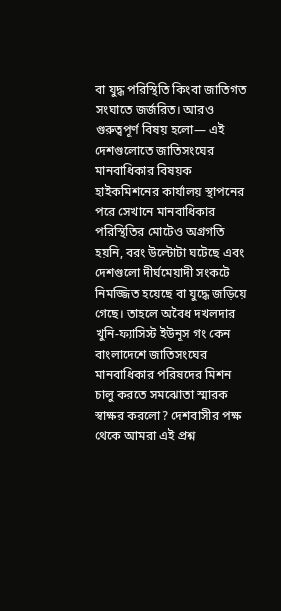বা যুদ্ধ পরিস্থিতি কিংবা জাতিগত সংঘাতে জর্জরিত। আরও গুরুত্বপূর্ণ বিষয় হলো— এই দেশগুলোতে জাতিসংঘের মানবাধিকার বিষয়ক হাইকমিশনের কার্যালয় স্থাপনের পরে সেখানে মানবাধিকার পরিস্থিতির মোটেও অগ্রগতি হয়নি, বরং উল্টোটা ঘটেছে এবং দেশগুলো দীর্ঘমেয়াদী সংকটে নিমজ্জিত হয়েছে বা যুদ্ধে জড়িয়ে গেছে। তাহলে অবৈধ দখলদার খুনি-ফ্যাসিস্ট ইউনূস গং কেন বাংলাদেশে জাতিসংঘের মানবাধিকার পরিষদের মিশন চালু করতে সমঝোতা স্মারক স্বাক্ষর করলো? দেশবাসীর পক্ষ থেকে আমরা এই প্রশ্ন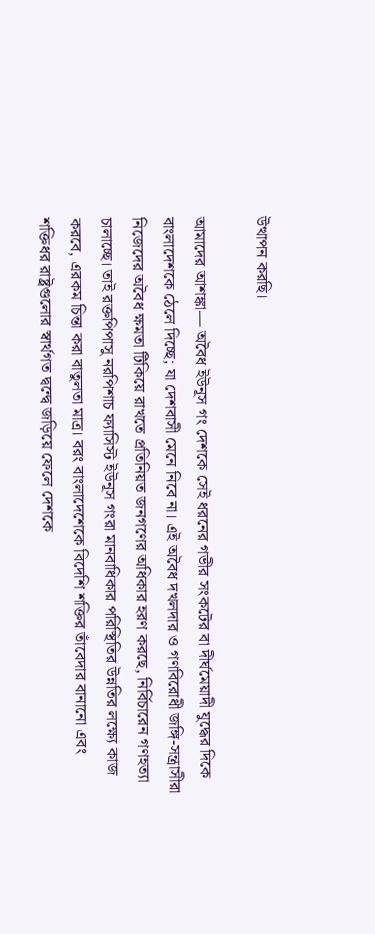উত্থাপন করছি।

আমাদের আশঙ্কা— অবৈধ ইউনূস গং দেশকে সেই ধরনের গভীর সংকটের বা দীর্ঘমেয়াদী যুদ্ধের দিকে বাংলাদেশকে ঠেলে দিচ্ছে; যা দেশবাসী মেনে নিবে না। এই অবৈধ দখলদার ও গণবিরোধী জঙ্গি-সন্ত্রাসীরা নিজেদের অবৈধ ক্ষমতা টিকিয়ে রাখতে প্রতিনিয়ত জনগণের অধিকার হরণ করছে, নির্বিচারেন গণহত্যা চালাচ্ছে। তাই রক্তপিপাসু নরপিশাচ ফ্যাসিস্ট ইউনূস গংরা মানবাধিকার পরিস্থিতির উন্নতির লক্ষ্যে কাজ করবে, এরকম চিন্তা করা বাতুলতা মাত্র। বরং বাংলাদেশেকে বিদেশি শক্তির তাঁবেদার বানানো এবং শক্তিধর রাষ্ট্রগুলোর স্বার্থগত দ্বন্দ্বে জড়িয়ে ফেলে দেশকে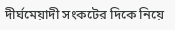দীর্ঘমেয়াদী সংকটের দিকে নিয়ে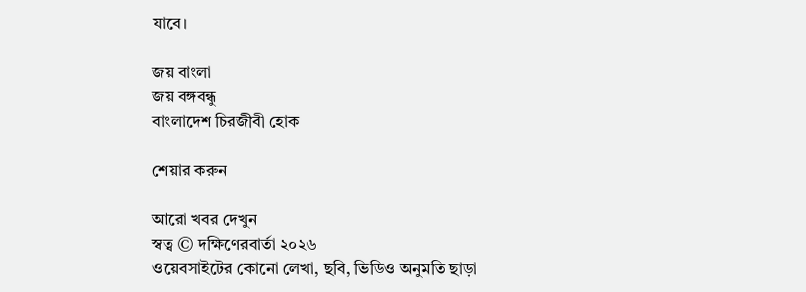যাবে।

জয় বাংলা
জয় বঙ্গবন্ধু
বাংলাদেশ চিরজীবী হোক

শেয়ার করুন

আরো খবর দেখুন
স্বত্ব © দক্ষিণেরবার্তা ২০২৬
ওয়েবসাইটের কোনো লেখা, ছবি, ভিডিও অনুমতি ছাড়া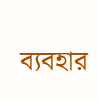ব্যবহার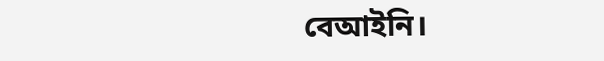বেআইনি।